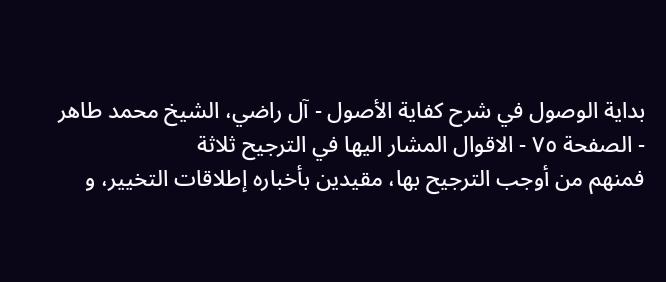بداية الوصول في شرح كفاية الأصول - آل راضي، الشيخ محمد طاهر - الصفحة ٧٥ - الاقوال المشار اليها في الترجيح ثلاثة
فمنهم من أوجب الترجيح بها، مقيدين بأخباره إطلاقات التخيير، و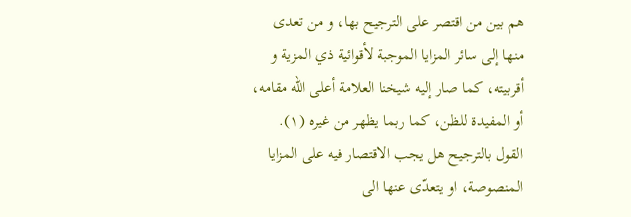هم بين من اقتصر على الترجيح بها، و من تعدى منها إلى سائر المزايا الموجبة لأقوائية ذي المزية و أقربيته، كما صار إليه شيخنا العلامة أعلى اللّه مقامه، أو المفيدة للظن، كما ربما يظهر من غيره (١).
القول بالترجيح هل يجب الاقتصار فيه على المزايا المنصوصة، او يتعدّى عنها الى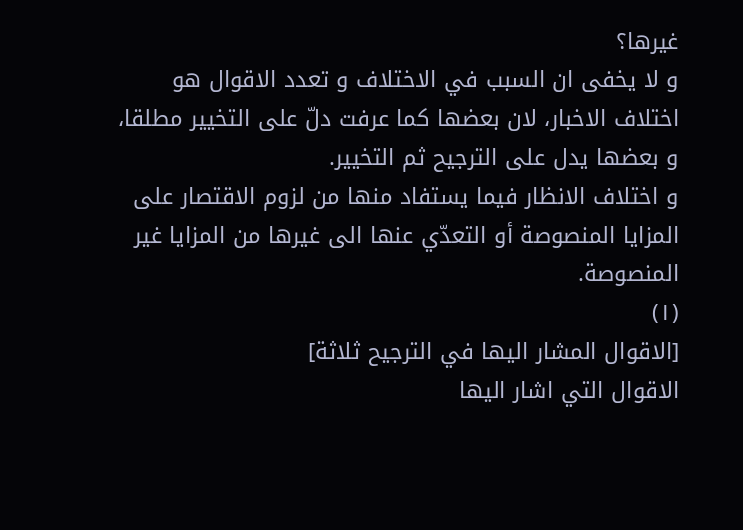غيرها؟
و لا يخفى ان السبب في الاختلاف و تعدد الاقوال هو اختلاف الاخبار، لان بعضها كما عرفت دلّ على التخيير مطلقا، و بعضها يدل على الترجيح ثم التخيير.
و اختلاف الانظار فيما يستفاد منها من لزوم الاقتصار على المزايا المنصوصة أو التعدّي عنها الى غيرها من المزايا غير المنصوصة.
(١)
[الاقوال المشار اليها في الترجيح ثلاثة]
الاقوال التي اشار اليها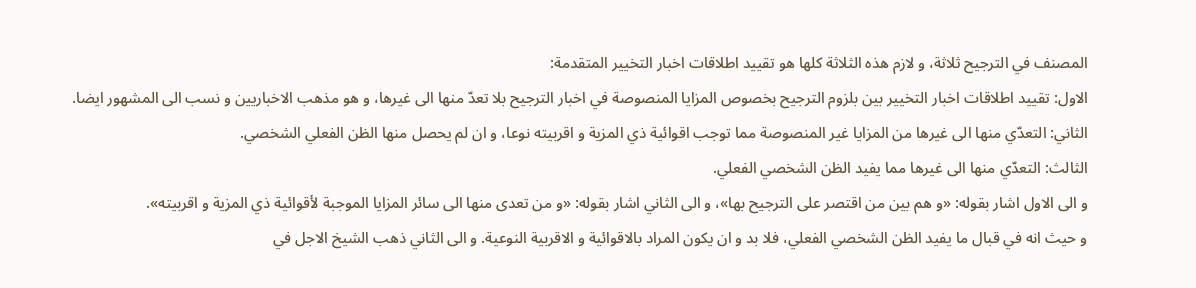المصنف في الترجيح ثلاثة، و لازم هذه الثلاثة كلها هو تقييد اطلاقات اخبار التخيير المتقدمة:
الاول: تقييد اطلاقات اخبار التخيير بين بلزوم الترجيح بخصوص المزايا المنصوصة في اخبار الترجيح بلا تعدّ منها الى غيرها، و هو مذهب الاخباريين و نسب الى المشهور ايضا.
الثاني: التعدّي منها الى غيرها من المزايا غير المنصوصة مما توجب اقوائية ذي المزية و اقربيته نوعا، و ان لم يحصل منها الظن الفعلي الشخصي.
الثالث: التعدّي منها الى غيرها مما يفيد الظن الشخصي الفعلي.
و الى الاول اشار بقوله: «و هم بين من اقتصر على الترجيح بها»، و الى الثاني اشار بقوله: «و من تعدى منها الى سائر المزايا الموجبة لأقوائية ذي المزية و اقربيته».
و حيث انه في قبال ما يفيد الظن الشخصي الفعلي، فلا بد و ان يكون المراد بالاقوائية و الاقربية النوعية. و الى الثاني ذهب الشيخ الاجل في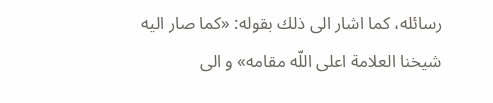رسائله، كما اشار الى ذلك بقوله: «كما صار اليه شيخنا العلامة اعلى اللّه مقامه» و الى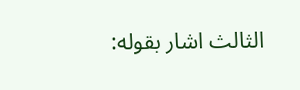الثالث اشار بقوله: